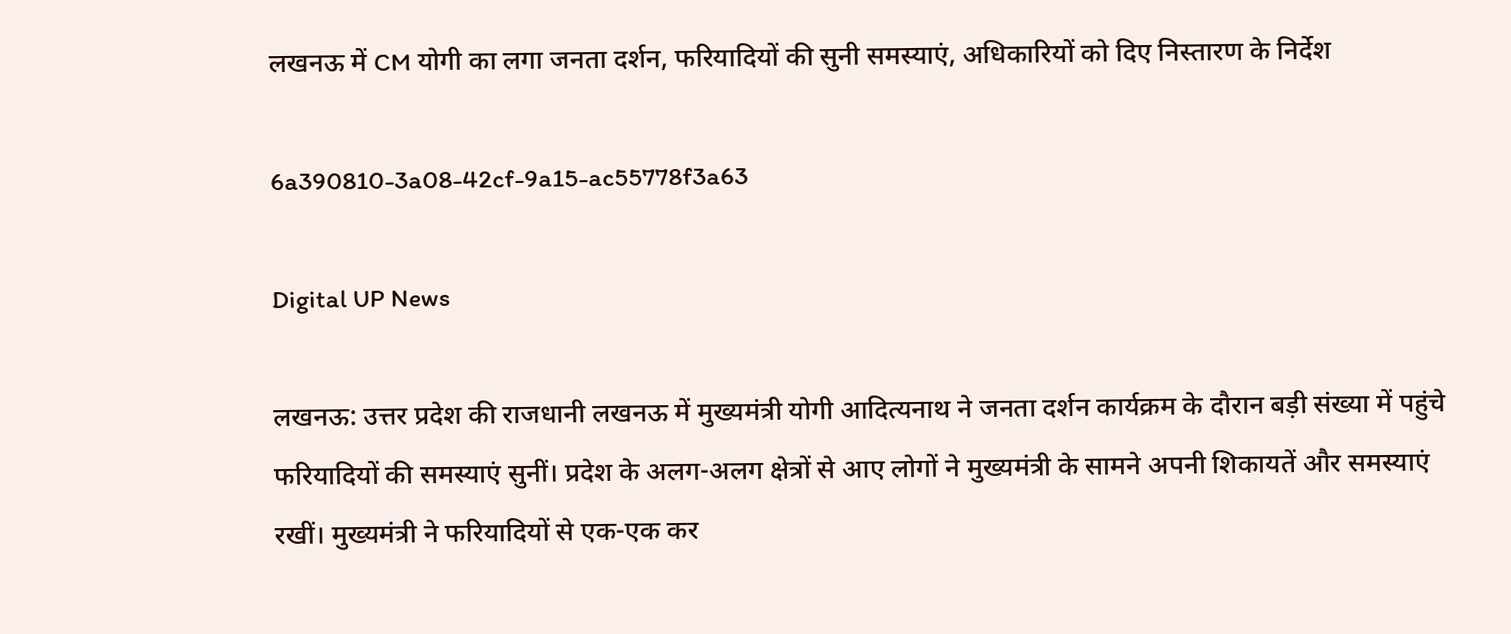लखनऊ में CM योगी का लगा जनता दर्शन, फरियादियों की सुनी समस्याएं, अधिकारियों को दिए निस्तारण के निर्देश

6a390810-3a08-42cf-9a15-ac55778f3a63

Digital UP News

लखनऊ: उत्तर प्रदेश की राजधानी लखनऊ में मुख्यमंत्री योगी आदित्यनाथ ने जनता दर्शन कार्यक्रम के दौरान बड़ी संख्या में पहुंचे फरियादियों की समस्याएं सुनीं। प्रदेश के अलग-अलग क्षेत्रों से आए लोगों ने मुख्यमंत्री के सामने अपनी शिकायतें और समस्याएं रखीं। मुख्यमंत्री ने फरियादियों से एक-एक कर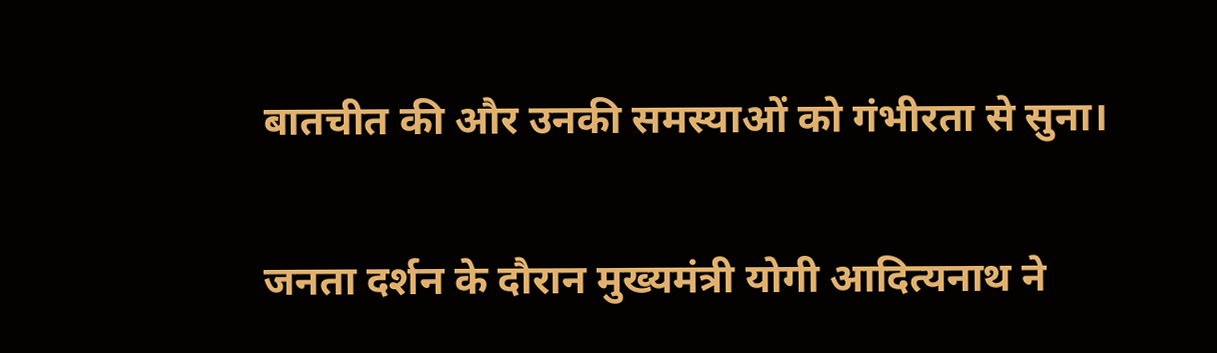बातचीत की और उनकी समस्याओं को गंभीरता से सुना।

जनता दर्शन के दौरान मुख्यमंत्री योगी आदित्यनाथ ने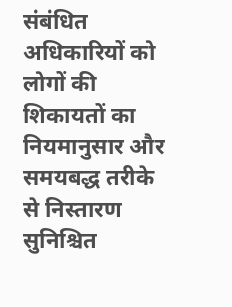संबंधित अधिकारियों को लोगों की शिकायतों का नियमानुसार और समयबद्ध तरीके से निस्तारण सुनिश्चित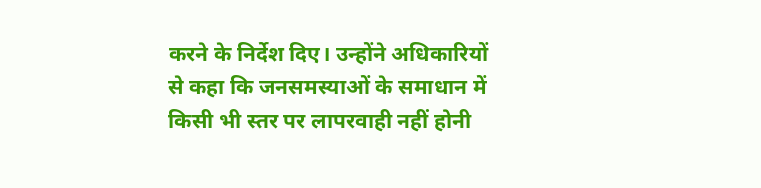करने के निर्देश दिए। उन्होंने अधिकारियों से कहा कि जनसमस्याओं के समाधान में किसी भी स्तर पर लापरवाही नहीं होनी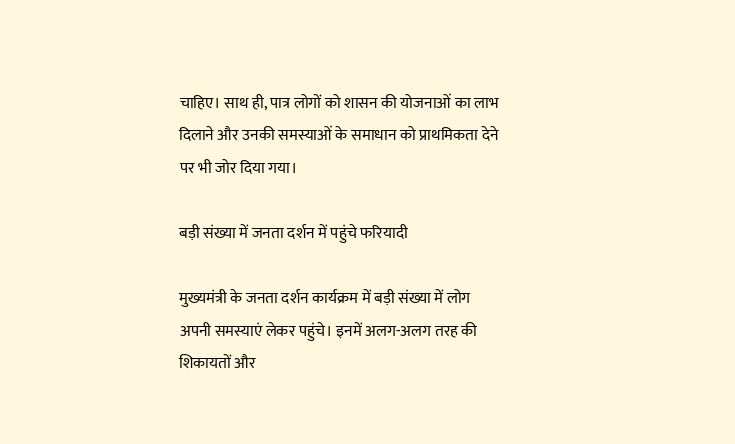चाहिए। साथ ही, पात्र लोगों को शासन की योजनाओं का लाभ दिलाने और उनकी समस्याओं के समाधान को प्राथमिकता देने पर भी जोर दिया गया।

बड़ी संख्या में जनता दर्शन में पहुंचे फरियादी

मुख्यमंत्री के जनता दर्शन कार्यक्रम में बड़ी संख्या में लोग अपनी समस्याएं लेकर पहुंचे। इनमें अलग-अलग तरह की शिकायतों और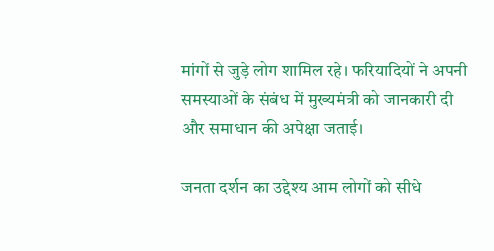मांगों से जुड़े लोग शामिल रहे। फरियादियों ने अपनी समस्याओं के संबंध में मुख्यमंत्री को जानकारी दी और समाधान की अपेक्षा जताई।

जनता दर्शन का उद्देश्य आम लोगों को सीधे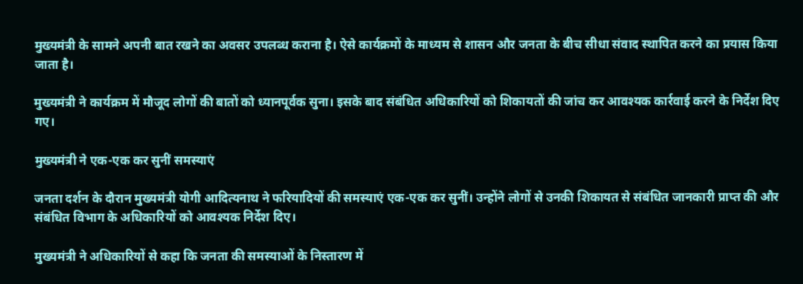मुख्यमंत्री के सामने अपनी बात रखने का अवसर उपलब्ध कराना है। ऐसे कार्यक्रमों के माध्यम से शासन और जनता के बीच सीधा संवाद स्थापित करने का प्रयास किया जाता है।

मुख्यमंत्री ने कार्यक्रम में मौजूद लोगों की बातों को ध्यानपूर्वक सुना। इसके बाद संबंधित अधिकारियों को शिकायतों की जांच कर आवश्यक कार्रवाई करने के निर्देश दिए गए।

मुख्यमंत्री ने एक-एक कर सुनीं समस्याएं

जनता दर्शन के दौरान मुख्यमंत्री योगी आदित्यनाथ ने फरियादियों की समस्याएं एक-एक कर सुनीं। उन्होंने लोगों से उनकी शिकायत से संबंधित जानकारी प्राप्त की और संबंधित विभाग के अधिकारियों को आवश्यक निर्देश दिए।

मुख्यमंत्री ने अधिकारियों से कहा कि जनता की समस्याओं के निस्तारण में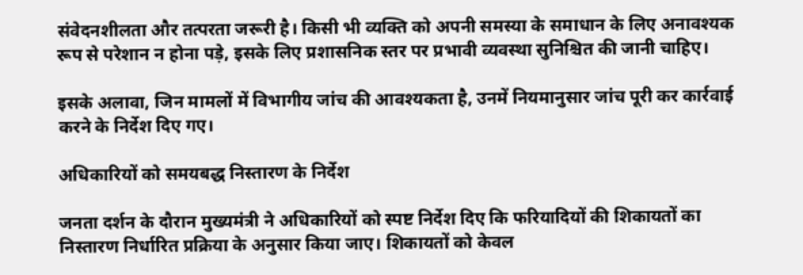संवेदनशीलता और तत्परता जरूरी है। किसी भी व्यक्ति को अपनी समस्या के समाधान के लिए अनावश्यक रूप से परेशान न होना पड़े, इसके लिए प्रशासनिक स्तर पर प्रभावी व्यवस्था सुनिश्चित की जानी चाहिए।

इसके अलावा, जिन मामलों में विभागीय जांच की आवश्यकता है, उनमें नियमानुसार जांच पूरी कर कार्रवाई करने के निर्देश दिए गए।

अधिकारियों को समयबद्ध निस्तारण के निर्देश

जनता दर्शन के दौरान मुख्यमंत्री ने अधिकारियों को स्पष्ट निर्देश दिए कि फरियादियों की शिकायतों का निस्तारण निर्धारित प्रक्रिया के अनुसार किया जाए। शिकायतों को केवल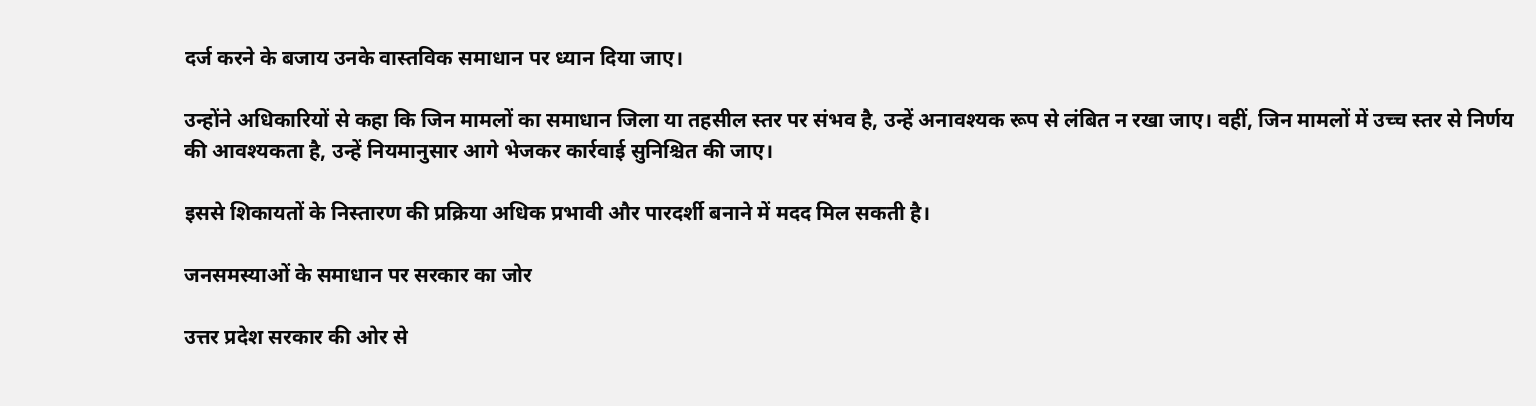दर्ज करने के बजाय उनके वास्तविक समाधान पर ध्यान दिया जाए।

उन्होंने अधिकारियों से कहा कि जिन मामलों का समाधान जिला या तहसील स्तर पर संभव है, उन्हें अनावश्यक रूप से लंबित न रखा जाए। वहीं, जिन मामलों में उच्च स्तर से निर्णय की आवश्यकता है, उन्हें नियमानुसार आगे भेजकर कार्रवाई सुनिश्चित की जाए।

इससे शिकायतों के निस्तारण की प्रक्रिया अधिक प्रभावी और पारदर्शी बनाने में मदद मिल सकती है।

जनसमस्याओं के समाधान पर सरकार का जोर

उत्तर प्रदेश सरकार की ओर से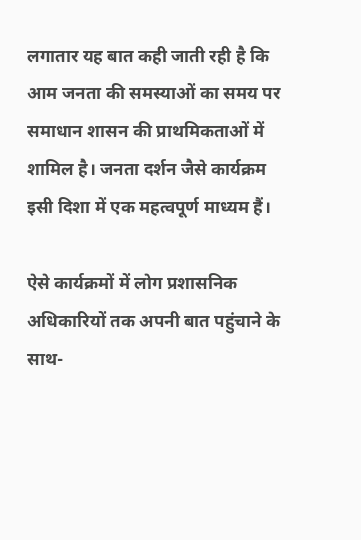लगातार यह बात कही जाती रही है कि आम जनता की समस्याओं का समय पर समाधान शासन की प्राथमिकताओं में शामिल है। जनता दर्शन जैसे कार्यक्रम इसी दिशा में एक महत्वपूर्ण माध्यम हैं।

ऐसे कार्यक्रमों में लोग प्रशासनिक अधिकारियों तक अपनी बात पहुंचाने के साथ-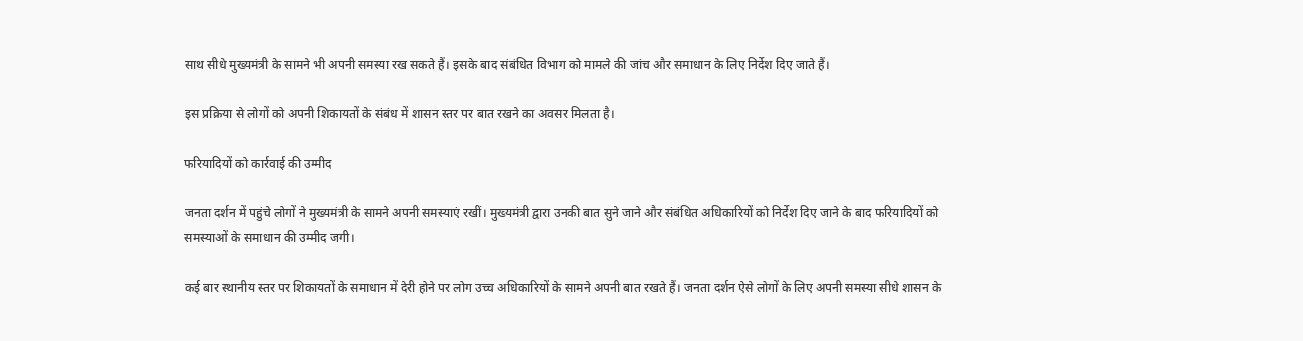साथ सीधे मुख्यमंत्री के सामने भी अपनी समस्या रख सकते हैं। इसके बाद संबंधित विभाग को मामले की जांच और समाधान के लिए निर्देश दिए जाते हैं।

इस प्रक्रिया से लोगों को अपनी शिकायतों के संबंध में शासन स्तर पर बात रखने का अवसर मिलता है।

फरियादियों को कार्रवाई की उम्मीद

जनता दर्शन में पहुंचे लोगों ने मुख्यमंत्री के सामने अपनी समस्याएं रखीं। मुख्यमंत्री द्वारा उनकी बात सुने जाने और संबंधित अधिकारियों को निर्देश दिए जाने के बाद फरियादियों को समस्याओं के समाधान की उम्मीद जगी।

कई बार स्थानीय स्तर पर शिकायतों के समाधान में देरी होने पर लोग उच्च अधिकारियों के सामने अपनी बात रखते हैं। जनता दर्शन ऐसे लोगों के लिए अपनी समस्या सीधे शासन के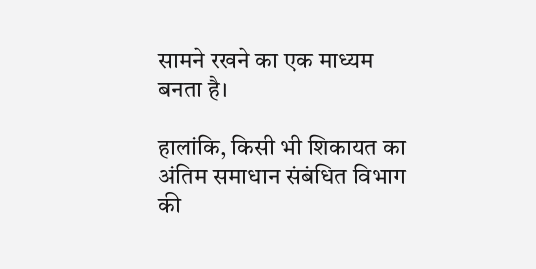सामने रखने का एक माध्यम बनता है।

हालांकि, किसी भी शिकायत का अंतिम समाधान संबंधित विभाग की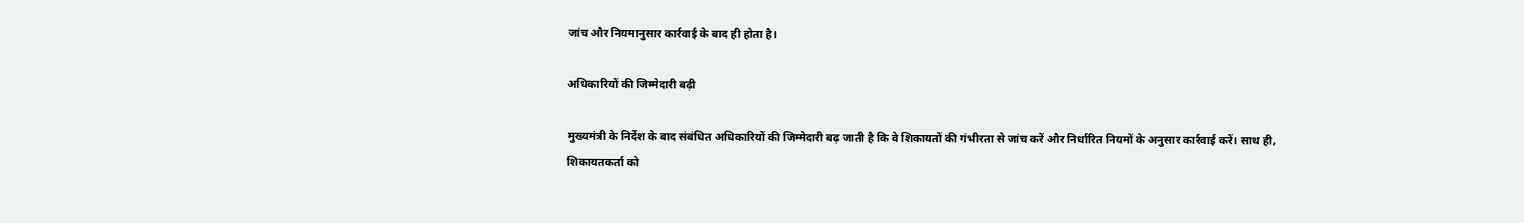जांच और नियमानुसार कार्रवाई के बाद ही होता है।

अधिकारियों की जिम्मेदारी बढ़ी

मुख्यमंत्री के निर्देश के बाद संबंधित अधिकारियों की जिम्मेदारी बढ़ जाती है कि वे शिकायतों की गंभीरता से जांच करें और निर्धारित नियमों के अनुसार कार्रवाई करें। साथ ही, शिकायतकर्ता को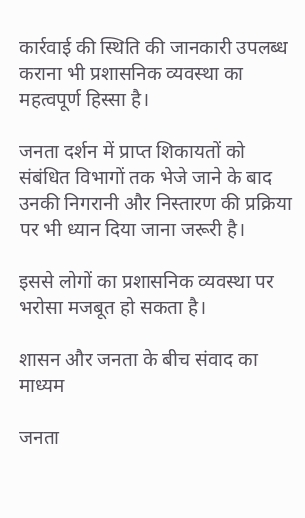कार्रवाई की स्थिति की जानकारी उपलब्ध कराना भी प्रशासनिक व्यवस्था का महत्वपूर्ण हिस्सा है।

जनता दर्शन में प्राप्त शिकायतों को संबंधित विभागों तक भेजे जाने के बाद उनकी निगरानी और निस्तारण की प्रक्रिया पर भी ध्यान दिया जाना जरूरी है।

इससे लोगों का प्रशासनिक व्यवस्था पर भरोसा मजबूत हो सकता है।

शासन और जनता के बीच संवाद का माध्यम

जनता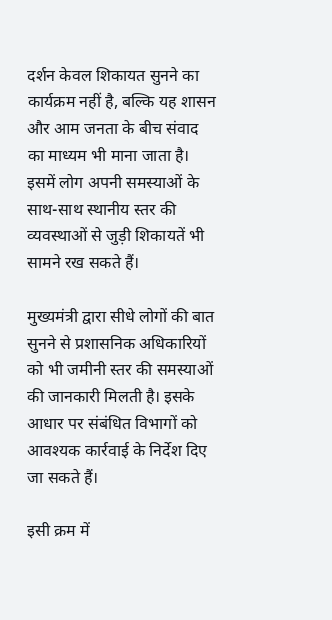दर्शन केवल शिकायत सुनने का कार्यक्रम नहीं है, बल्कि यह शासन और आम जनता के बीच संवाद का माध्यम भी माना जाता है। इसमें लोग अपनी समस्याओं के साथ-साथ स्थानीय स्तर की व्यवस्थाओं से जुड़ी शिकायतें भी सामने रख सकते हैं।

मुख्यमंत्री द्वारा सीधे लोगों की बात सुनने से प्रशासनिक अधिकारियों को भी जमीनी स्तर की समस्याओं की जानकारी मिलती है। इसके आधार पर संबंधित विभागों को आवश्यक कार्रवाई के निर्देश दिए जा सकते हैं।

इसी क्रम में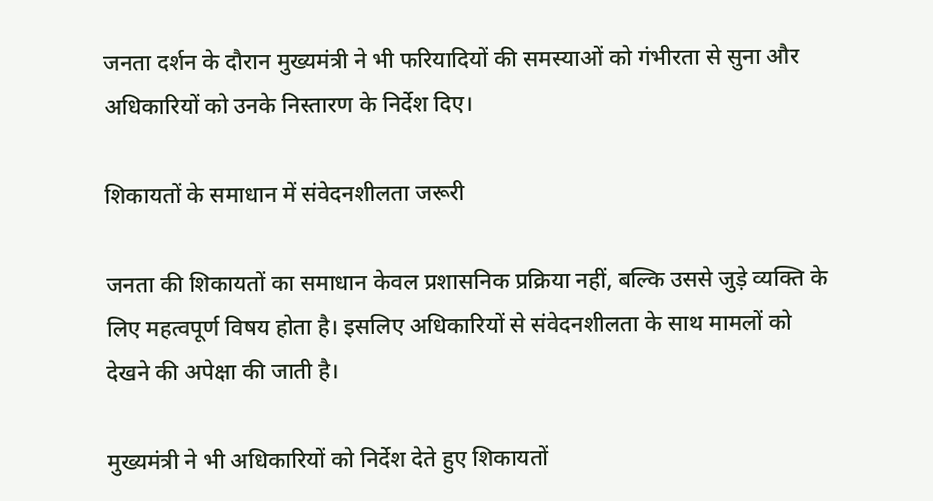जनता दर्शन के दौरान मुख्यमंत्री ने भी फरियादियों की समस्याओं को गंभीरता से सुना और अधिकारियों को उनके निस्तारण के निर्देश दिए।

शिकायतों के समाधान में संवेदनशीलता जरूरी

जनता की शिकायतों का समाधान केवल प्रशासनिक प्रक्रिया नहीं, बल्कि उससे जुड़े व्यक्ति के लिए महत्वपूर्ण विषय होता है। इसलिए अधिकारियों से संवेदनशीलता के साथ मामलों को देखने की अपेक्षा की जाती है।

मुख्यमंत्री ने भी अधिकारियों को निर्देश देते हुए शिकायतों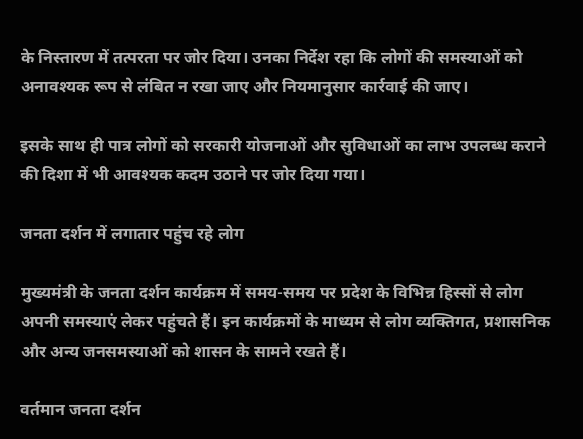के निस्तारण में तत्परता पर जोर दिया। उनका निर्देश रहा कि लोगों की समस्याओं को अनावश्यक रूप से लंबित न रखा जाए और नियमानुसार कार्रवाई की जाए।

इसके साथ ही पात्र लोगों को सरकारी योजनाओं और सुविधाओं का लाभ उपलब्ध कराने की दिशा में भी आवश्यक कदम उठाने पर जोर दिया गया।

जनता दर्शन में लगातार पहुंच रहे लोग

मुख्यमंत्री के जनता दर्शन कार्यक्रम में समय-समय पर प्रदेश के विभिन्न हिस्सों से लोग अपनी समस्याएं लेकर पहुंचते हैं। इन कार्यक्रमों के माध्यम से लोग व्यक्तिगत, प्रशासनिक और अन्य जनसमस्याओं को शासन के सामने रखते हैं।

वर्तमान जनता दर्शन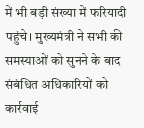में भी बड़ी संख्या में फरियादी पहुंचे। मुख्यमंत्री ने सभी की समस्याओं को सुनने के बाद संबंधित अधिकारियों को कार्रवाई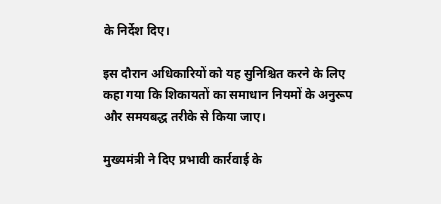के निर्देश दिए।

इस दौरान अधिकारियों को यह सुनिश्चित करने के लिए कहा गया कि शिकायतों का समाधान नियमों के अनुरूप और समयबद्ध तरीके से किया जाए।

मुख्यमंत्री ने दिए प्रभावी कार्रवाई के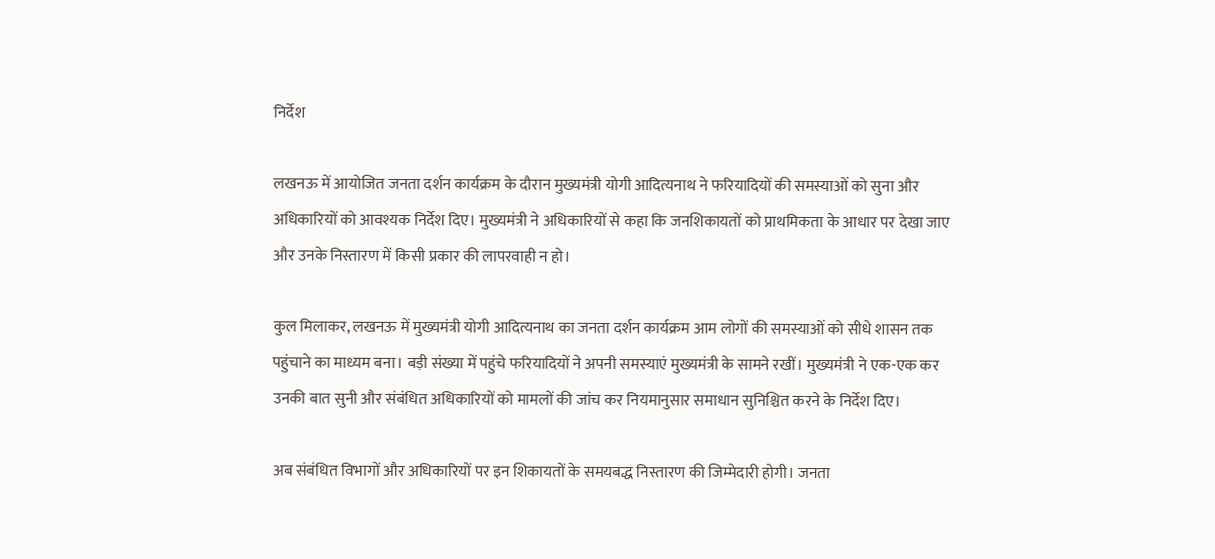निर्देश

लखनऊ में आयोजित जनता दर्शन कार्यक्रम के दौरान मुख्यमंत्री योगी आदित्यनाथ ने फरियादियों की समस्याओं को सुना और अधिकारियों को आवश्यक निर्देश दिए। मुख्यमंत्री ने अधिकारियों से कहा कि जनशिकायतों को प्राथमिकता के आधार पर देखा जाए और उनके निस्तारण में किसी प्रकार की लापरवाही न हो।

कुल मिलाकर, लखनऊ में मुख्यमंत्री योगी आदित्यनाथ का जनता दर्शन कार्यक्रम आम लोगों की समस्याओं को सीधे शासन तक पहुंचाने का माध्यम बना। बड़ी संख्या में पहुंचे फरियादियों ने अपनी समस्याएं मुख्यमंत्री के सामने रखीं। मुख्यमंत्री ने एक-एक कर उनकी बात सुनी और संबंधित अधिकारियों को मामलों की जांच कर नियमानुसार समाधान सुनिश्चित करने के निर्देश दिए।

अब संबंधित विभागों और अधिकारियों पर इन शिकायतों के समयबद्ध निस्तारण की जिम्मेदारी होगी। जनता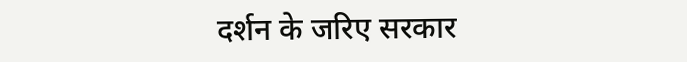दर्शन के जरिए सरकार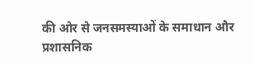की ओर से जनसमस्याओं के समाधान और प्रशासनिक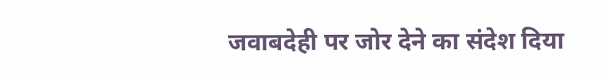जवाबदेही पर जोर देने का संदेश दिया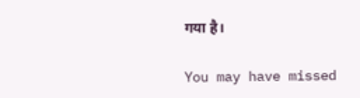गया है।

You may have missed